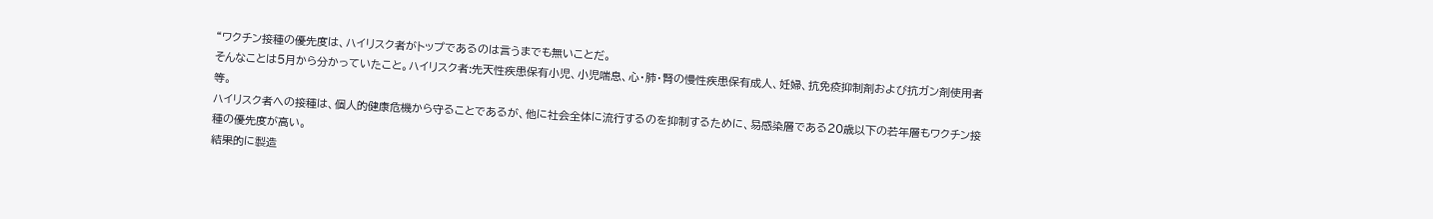“ワクチン接種の優先度は、ハイリスク者がトップであるのは言うまでも無いことだ。
そんなことは5月から分かっていたこと。ハイリスク者:先天性疾患保有小児、小児喘息、心・肺・腎の慢性疾患保有成人、妊婦、抗免疫抑制剤および抗ガン剤使用者等。
ハイリスク者への接種は、個人的健康危機から守ることであるが、他に社会全体に流行するのを抑制するために、易感染層である20歳以下の若年層もワクチン接種の優先度が高い。
結果的に製造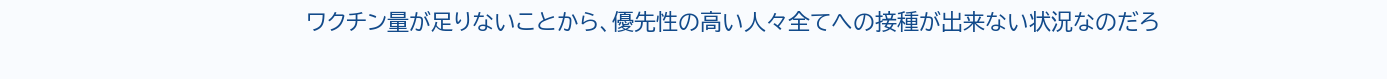ワクチン量が足りないことから、優先性の高い人々全てへの接種が出来ない状況なのだろ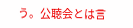う。公聴会とは言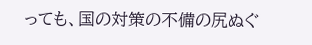っても、国の対策の不備の尻ぬぐ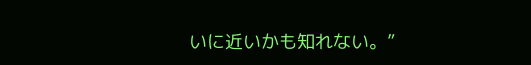いに近いかも知れない。”